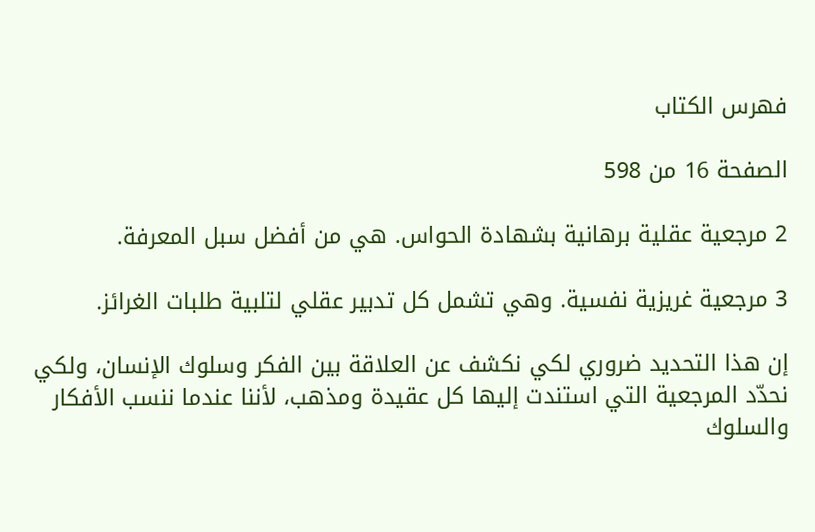فهرس الكتاب

الصفحة 16 من 598

2 مرجعية عقلية برهانية بشهادة الحواس. هي من أفضل سبل المعرفة.

3 مرجعية غريزية نفسية. وهي تشمل كل تدبير عقلي لتلبية طلبات الغرائز.

إن هذا التحديد ضروري لكي نكشف عن العلاقة بين الفكر وسلوك الإنسان، ولكي نحدّد المرجعية التي استندت إليها كل عقيدة ومذهب، لأننا عندما ننسب الأفكار والسلوك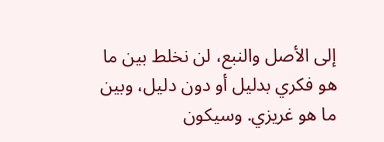إلى الأصل والنبع، لن نخلط بين ما هو فكري بدليل أو دون دليل، وبين ما هو غريزي. وسيكون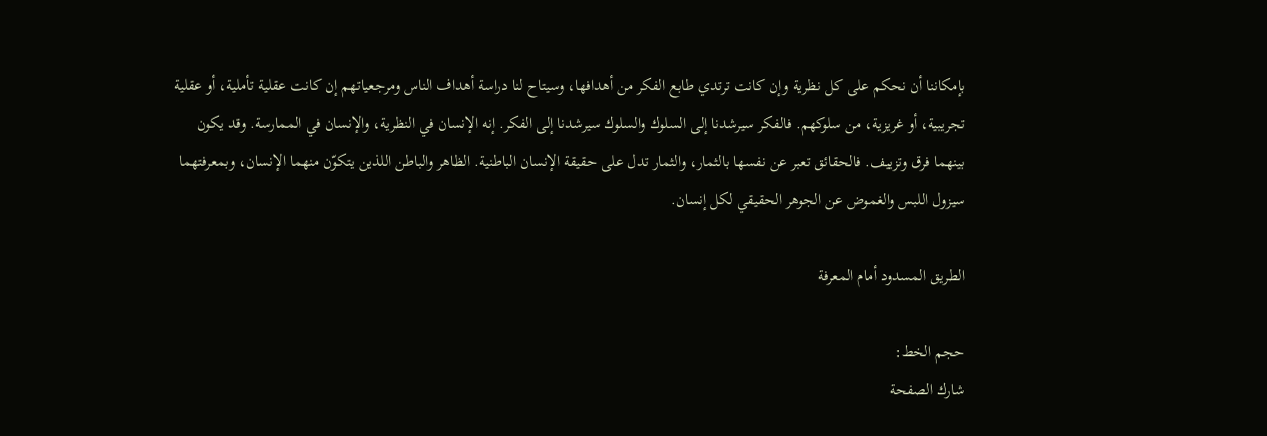بإمكاننا أن نحكم على كل نظرية وإن كانت ترتدي طابع الفكر من أهدافها، وسيتاح لنا دراسة أهداف الناس ومرجعياتهم إن كانت عقلية تأملية، أو عقلية تجريبية، أو غريزية، من سلوكهم. فالفكر سيرشدنا إلى السلوك والسلوك سيرشدنا إلى الفكر. إنه الإنسان في النظرية، والإنسان في الممارسة. وقد يكون بينهما فرق وتزييف. فالحقائق تعبر عن نفسها بالثمار، والثمار تدل على حقيقة الإنسان الباطنية. الظاهر والباطن اللذين يتكوّن منهما الإنسان، وبمعرفتهما سيزول اللبس والغموض عن الجوهر الحقيقي لكل إنسان.

الطريق المسدود أمام المعرفة

حجم الخط:
شارك الصفحة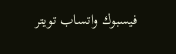فيسبوك واتساب تويتر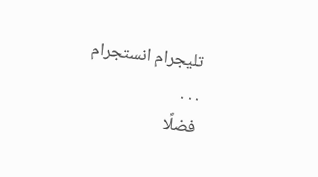تليجرام انستجرام
. . .
فضلًا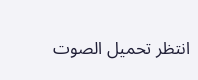انتظر تحميل الصوت